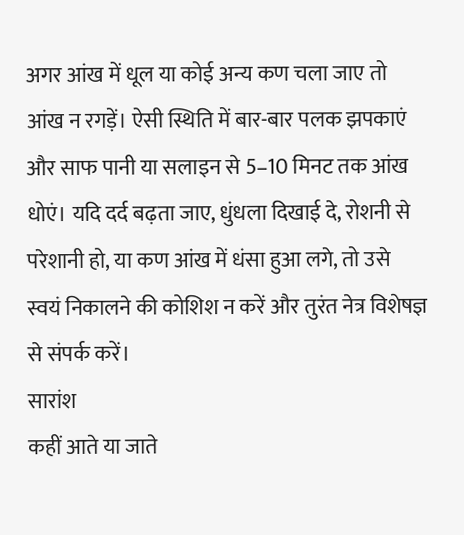अगर आंख में धूल या कोई अन्य कण चला जाए तो आंख न रगड़ें। ऐसी स्थिति में बार-बार पलक झपकाएं और साफ पानी या सलाइन से 5–10 मिनट तक आंख धोएं। यदि दर्द बढ़ता जाए, धुंधला दिखाई दे, रोशनी से परेशानी हो, या कण आंख में धंसा हुआ लगे, तो उसे स्वयं निकालने की कोशिश न करें और तुरंत नेत्र विशेषज्ञ से संपर्क करें।
सारांश
कहीं आते या जाते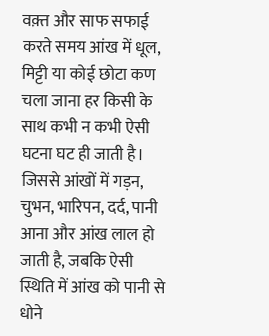वक़्त और साफ सफाई करते समय आंख में धूल, मिट्टी या कोई छोटा कण चला जाना हर किसी के साथ कभी न कभी ऐसी घटना घट ही जाती है। जिससे आंखों में गड़न, चुभन, भारिपन, दर्द, पानी आना और आंख लाल हो जाती है, जबकि ऐसी स्थिति में आंख को पानी से धोने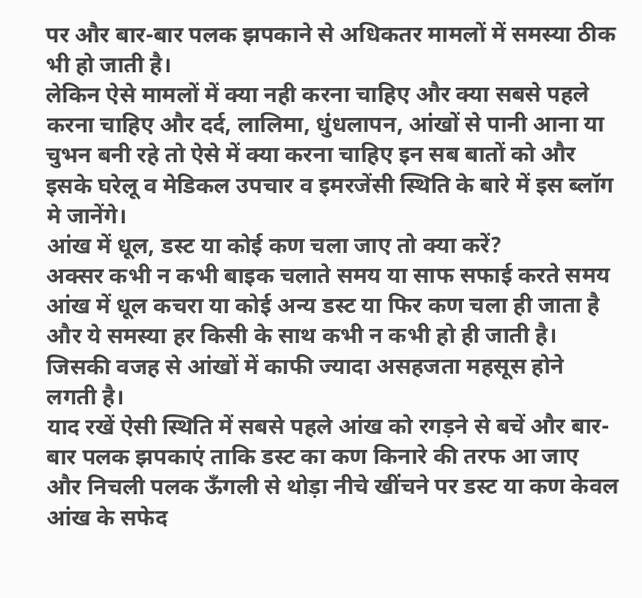पर और बार-बार पलक झपकाने से अधिकतर मामलों में समस्या ठीक भी हो जाती है।
लेकिन ऐसे मामलों में क्या नही करना चाहिए और क्या सबसे पहले करना चाहिए और दर्द, लालिमा, धुंधलापन, आंखों से पानी आना या चुभन बनी रहे तो ऐसे में क्या करना चाहिए इन सब बातों को और इसके घरेलू व मेडिकल उपचार व इमरजेंसी स्थिति के बारे में इस ब्लॉग मे जानेंगे।
आंख में धूल, डस्ट या कोई कण चला जाए तो क्या करें?
अक्सर कभी न कभी बाइक चलाते समय या साफ सफाई करते समय आंख में धूल कचरा या कोई अन्य डस्ट या फिर कण चला ही जाता है और ये समस्या हर किसी के साथ कभी न कभी हो ही जाती है। जिसकी वजह से आंखों में काफी ज्यादा असहजता महसूस होने लगती है।
याद रखें ऐसी स्थिति में सबसे पहले आंख को रगड़ने से बचें और बार-बार पलक झपकाएं ताकि डस्ट का कण किनारे की तरफ आ जाए और निचली पलक ऊँगली से थोड़ा नीचे खींचने पर डस्ट या कण केवल आंख के सफेद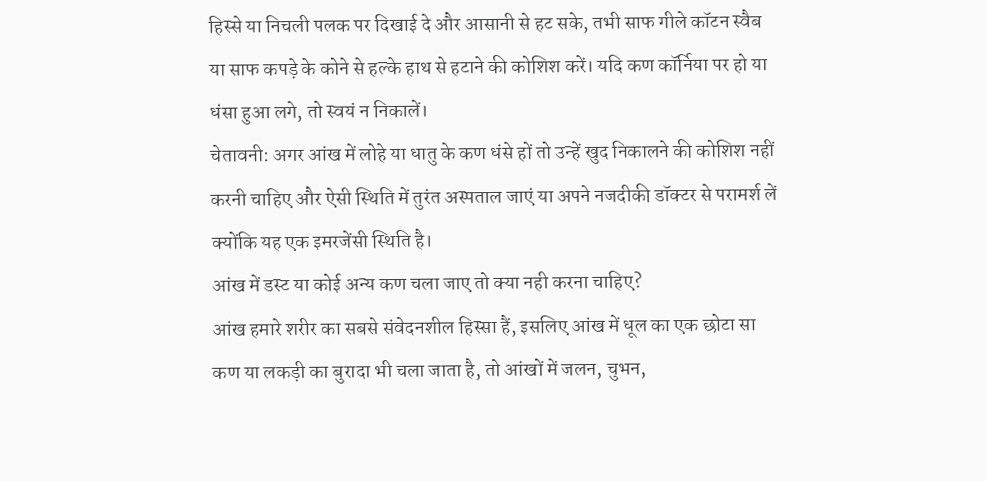हिस्से या निचली पलक पर दिखाई दे और आसानी से हट सके, तभी साफ गीले कॉटन स्वैब या साफ कपड़े के कोने से हल्के हाथ से हटाने की कोशिश करें। यदि कण कॉर्निया पर हो या धंसा हुआ लगे, तो स्वयं न निकालें।
चेतावनी: अगर आंख में लोहे या धातु के कण धंसे हों तो उन्हें खुद निकालने की कोशिश नहीं करनी चाहिए और ऐसी स्थिति में तुरंत अस्पताल जाएं या अपने नजदीकी डॉक्टर से परामर्श लें क्योंकि यह एक इमरजेंसी स्थिति है।
आंख में डस्ट या कोई अन्य कण चला जाए तो क्या नही करना चाहिए?
आंख हमारे शरीर का सबसे संवेदनशील हिस्सा हैं, इसलिए आंख में धूल का एक छोटा सा कण या लकड़ी का बुरादा भी चला जाता है, तो आंखों में जलन, चुभन,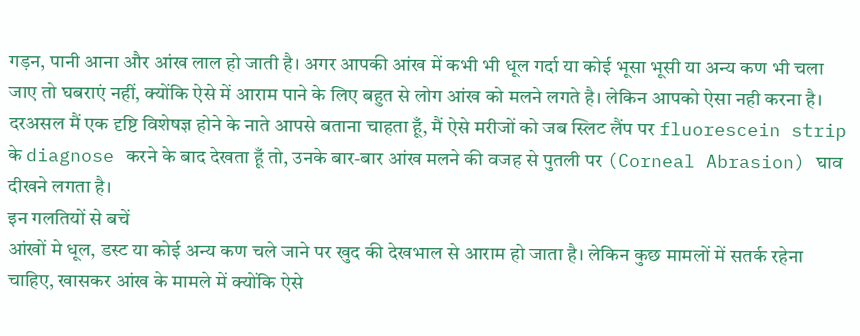गड़न, पानी आना और आंख लाल हो जाती है। अगर आपकी आंख में कभी भी धूल गर्दा या कोई भूसा भूसी या अन्य कण भी चला जाए तो घबराएं नहीं, क्योंकि ऐसे में आराम पाने के लिए बहुत से लोग आंख को मलने लगते है। लेकिन आपको ऐसा नही करना है।
दरअसल मैं एक दृष्टि विशेषज्ञ होने के नाते आपसे बताना चाहता हूँ, मैं ऐसे मरीजों को जब स्लिट लैंप पर fluorescein strip के diagnose करने के बाद देखता हूँ तो, उनके बार-बार आंख मलने की वजह से पुतली पर (Corneal Abrasion) घाव दीखने लगता है।
इन गलतियों से बचें
आंखों मे धूल, डस्ट या कोई अन्य कण चले जाने पर खुद की देखभाल से आराम हो जाता है। लेकिन कुछ मामलों में सतर्क रहेना चाहिए, खासकर आंख के मामले में क्योंकि ऐसे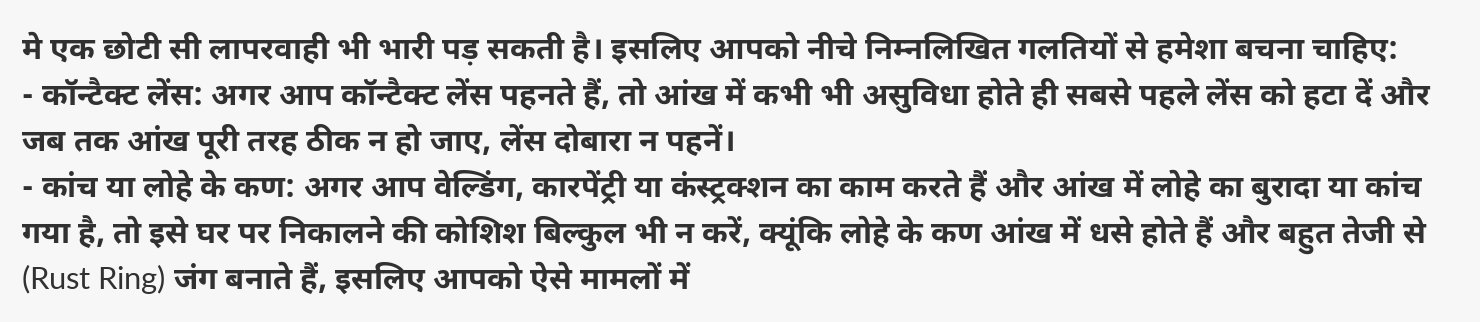मे एक छोटी सी लापरवाही भी भारी पड़ सकती है। इसलिए आपको नीचे निम्नलिखित गलतियों से हमेशा बचना चाहिए:
- कॉन्टैक्ट लेंस: अगर आप कॉन्टैक्ट लेंस पहनते हैं, तो आंख में कभी भी असुविधा होते ही सबसे पहले लेंस को हटा दें और जब तक आंख पूरी तरह ठीक न हो जाए, लेंस दोबारा न पहनें।
- कांच या लोहे के कण: अगर आप वेल्डिंग, कारपेंट्री या कंस्ट्रक्शन का काम करते हैं और आंख में लोहे का बुरादा या कांच गया है, तो इसे घर पर निकालने की कोशिश बिल्कुल भी न करें, क्यूंकि लोहे के कण आंख में धसे होते हैं और बहुत तेजी से (Rust Ring) जंग बनाते हैं, इसलिए आपको ऐसे मामलों में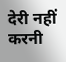देरी नहीं करनी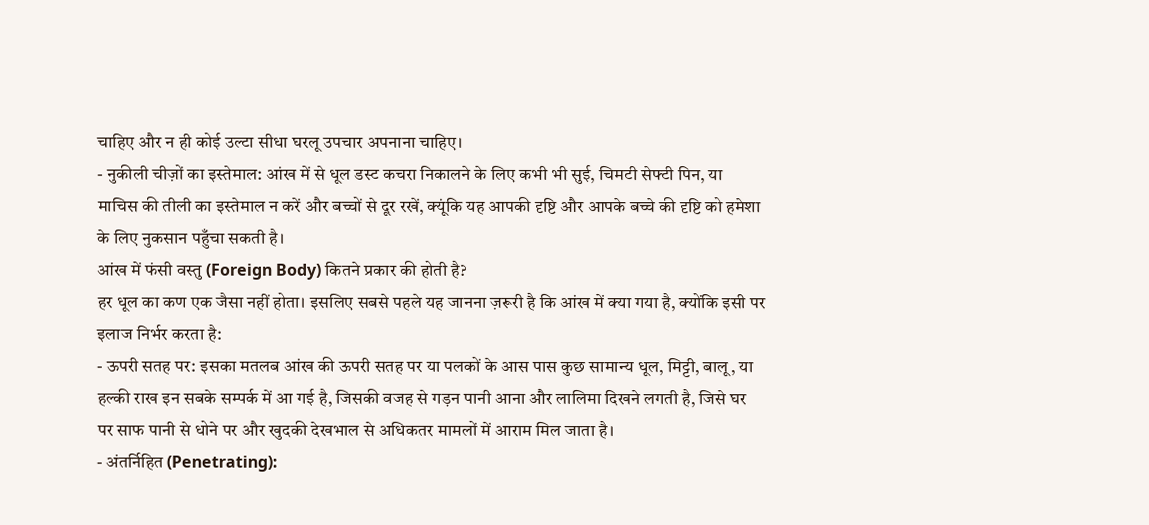चाहिए और न ही कोई उल्टा सीधा घरलू उपचार अपनाना चाहिए।
- नुकीली चीज़ों का इस्तेमाल: आंख में से धूल डस्ट कचरा निकालने के लिए कभी भी सुई, चिमटी सेफ्टी पिन, या माचिस की तीली का इस्तेमाल न करें और बच्चों से दूर रखें, क्यूंकि यह आपकी दृष्टि और आपके बच्चे की दृष्टि को हमेशा के लिए नुकसान पहुँचा सकती है।
आंख में फंसी वस्तु (Foreign Body) कितने प्रकार की होती है?
हर धूल का कण एक जैसा नहीं होता। इसलिए सबसे पहले यह जानना ज़रूरी है कि आंख में क्या गया है, क्योंकि इसी पर इलाज निर्भर करता है:
- ऊपरी सतह पर: इसका मतलब आंख की ऊपरी सतह पर या पलकों के आस पास कुछ सामान्य धूल, मिट्टी, बालू, या हल्की राख इन सबके सम्पर्क में आ गई है, जिसकी वजह से गड़न पानी आना और लालिमा दिखने लगती है, जिसे घर पर साफ पानी से धोने पर और खुदकी देखभाल से अधिकतर मामलों में आराम मिल जाता है।
- अंतर्निहित (Penetrating):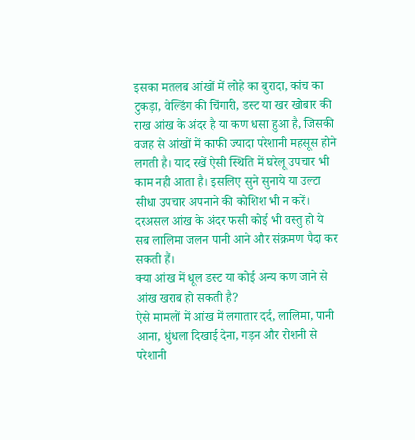इसका मतलब आंखों में लोहे का बुरादा, कांच का टुकड़ा, वेल्डिंग की चिंगारी, डस्ट या खर खोबार की राख आंख के अंदर है या कण धसा हुआ है, जिसकी वजह से आंखों में काफी ज्यादा परेशानी महसूस होने लगती है। याद रखें ऐसी स्थिति में घरेलू उपचार भी काम नही आता है। इसलिए सुने सुनाये या उल्टा सीधा उपचार अपनाने की कोशिश भी न करें। दरअसल आंख के अंदर फसी कोई भी वस्तु हो ये सब लालिमा जलन पानी आने और संक्रमण पैदा कर सकती हैं।
क्या आंख में धूल डस्ट या कोई अन्य कण जाने से आंख खराब हो सकती है?
ऐसे मामलों में आंख में लगातार दर्द, लालिमा, पानी आना, धुंधला दिखाई देना, गड़न और रोशनी से परेशानी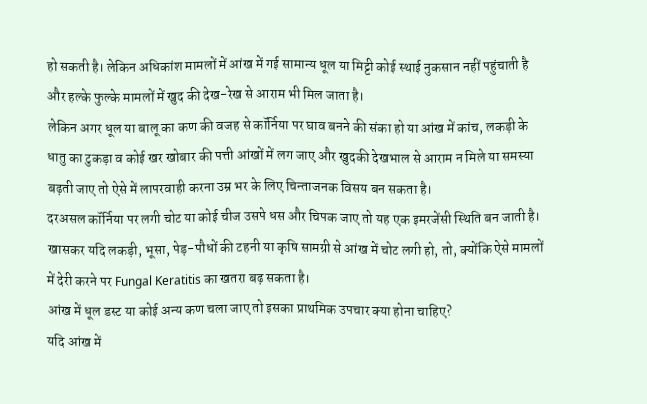हो सकती है। लेकिन अधिकांश मामलों में आंख में गई सामान्य धूल या मिट्टी कोई स्थाई नुकसान नहीं पहुंचाती है और हल्के फुल्के मामलों में खुद की देख-रेख से आराम भी मिल जाता है।
लेकिन अगर धूल या बालू का कण की वजह से कॉर्निया पर घाव बनने की संका हो या आंख में कांच, लकड़ी के धातु का टुकड़ा व कोई खर खोबार की पत्ती आंखों में लग जाए और खुदकी देखभाल से आराम न मिले या समस्या बढ़ती जाए तो ऐसे में लापरवाही करना उम्र भर के लिए चिन्ताजनक विसय बन सकता है।
दरअसल कॉर्निया पर लगी चोट या कोई चीज उसपे धस और चिपक जाए तो यह एक इमरजेंसी स्थिति बन जाती है। खासकर यदि लकड़ी, भूसा, पेड़-पौधों की टहनी या कृषि सामग्री से आंख में चोट लगी हो, तो, क्योंकि ऐसे मामलों में देरी करने पर Fungal Keratitis का खतरा बढ़ सकता है।
आंख में धूल डस्ट या कोई अन्य कण चला जाए तो इसका प्राथमिक उपचार क्या होना चाहिए?
यदि आंख में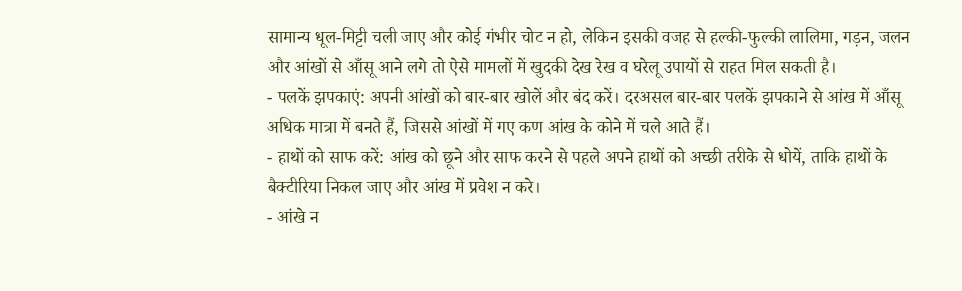सामान्य धूल-मिट्टी चली जाए और कोई गंभीर चोट न हो, लेकिन इसकी वजह से हल्की-फुल्की लालिमा, गड़न, जलन और आंखों से आँसू आने लगे तो ऐसे मामलों में खुदकी देख रेख व घरेलू उपायों से राहत मिल सकती है।
- पलकें झपकाएं: अपनी आंखों को बार-बार खोलें और बंद करें। दरअसल बार-बार पलकें झपकाने से आंख में आँसू अधिक मात्रा में बनते हैं, जिससे आंखों में गए कण आंख के कोने में चले आते हैं।
- हाथों को साफ करें: आंख को छूने और साफ करने से पहले अपने हाथों को अच्छी तरीके से धोयें, ताकि हाथों के बैक्टीरिया निकल जाए और आंख में प्रवेश न करे।
- आंखे न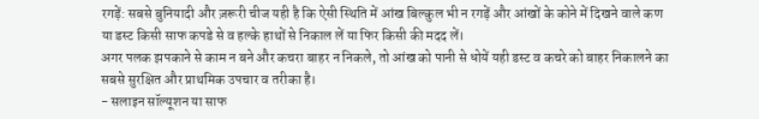रगड़ें: सबसे बुनियादी और ज़रूरी चीज यही है कि ऐसी स्थिति में आंख बिल्कुल भी न रगड़ें और आंखों के कोने में दिखने वाले कण या डस्ट किसी साफ कपडे से व हल्के हाथों से निकाल लें या फिर किसी की मदद लें।
अगर पलक झपकाने से काम न बने और कचरा बाहर न निकले, तो आंख को पानी से धोयें यही डस्ट व कचरे को बाहर निकालने का सबसे सुरक्षित और प्राथमिक उपचार व तरीका है।
- सलाइन सॉल्यूशन या साफ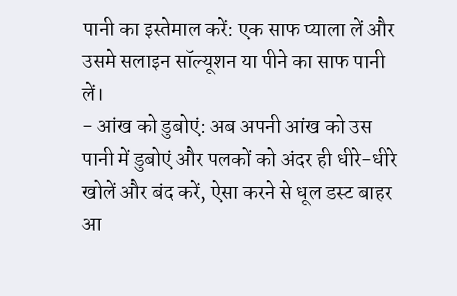पानी का इस्तेमाल करें: एक साफ प्याला लें और उसमे सलाइन सॉल्यूशन या पीने का साफ पानी लें।
- आंख को डुबोएं: अब अपनी आंख को उस पानी में डुबोएं और पलकों को अंदर ही धीरे-धीरे खोलें और बंद करें, ऐसा करने से धूल डस्ट बाहर आ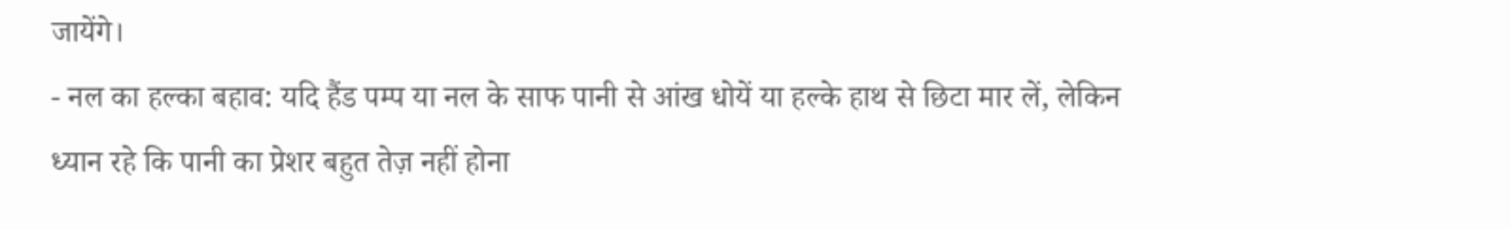जायेंगे।
- नल का हल्का बहाव: यदि हैंड पम्प या नल के साफ पानी से आंख धोयें या हल्के हाथ से छिटा मार लें, लेकिन ध्यान रहे कि पानी का प्रेशर बहुत तेज़ नहीं होना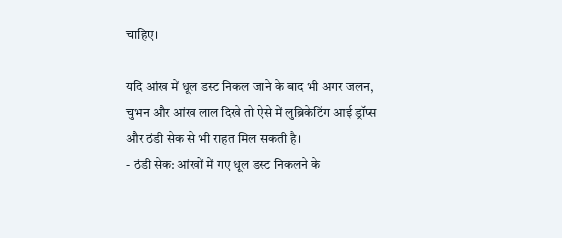चाहिए।

यदि आंख में धूल डस्ट निकल जाने के बाद भी अगर जलन, चुभन और आंख लाल दिखे तो ऐसे में लुब्रिकेटिंग आई ड्रॉप्स और ठंडी सेक से भी राहत मिल सकती है।
- ठंडी सेक: आंखों में गए धूल डस्ट निकलने के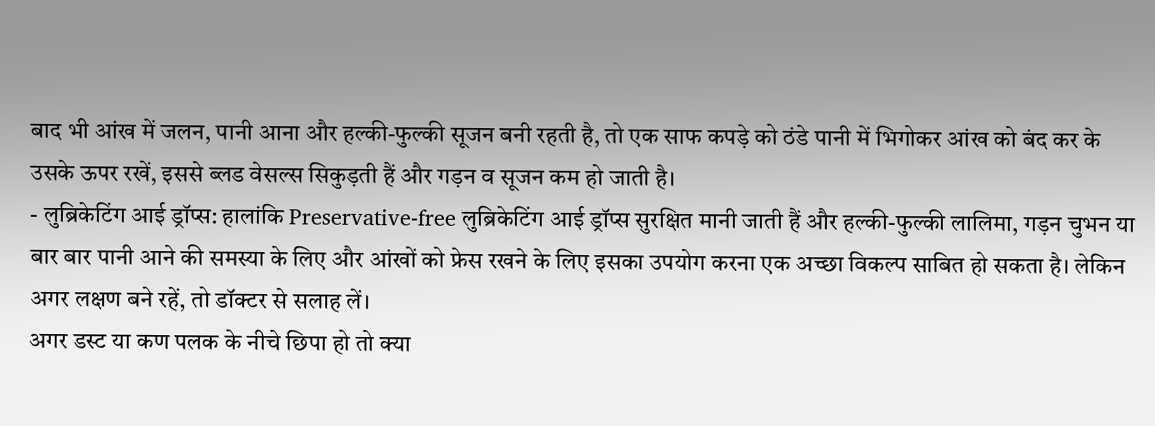बाद भी आंख में जलन, पानी आना और हल्की-फुल्की सूजन बनी रहती है, तो एक साफ कपड़े को ठंडे पानी में भिगोकर आंख को बंद कर के उसके ऊपर रखें, इससे ब्लड वेसल्स सिकुड़ती हैं और गड़न व सूजन कम हो जाती है।
- लुब्रिकेटिंग आई ड्रॉप्स: हालांकि Preservative-free लुब्रिकेटिंग आई ड्रॉप्स सुरक्षित मानी जाती हैं और हल्की-फुल्की लालिमा, गड़न चुभन या बार बार पानी आने की समस्या के लिए और आंखों को फ्रेस रखने के लिए इसका उपयोग करना एक अच्छा विकल्प साबित हो सकता है। लेकिन अगर लक्षण बने रहें, तो डॉक्टर से सलाह लें।
अगर डस्ट या कण पलक के नीचे छिपा हो तो क्या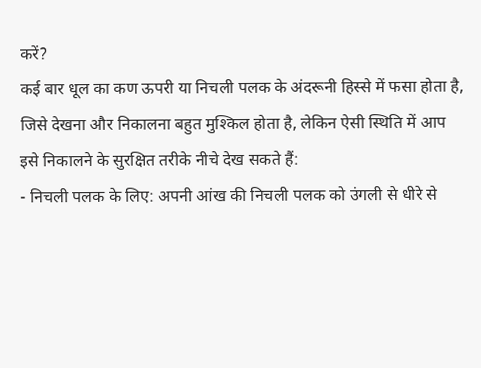करें?
कई बार धूल का कण ऊपरी या निचली पलक के अंदरूनी हिस्से में फसा होता है, जिसे देखना और निकालना बहुत मुश्किल होता है, लेकिन ऐसी स्थिति में आप इसे निकालने के सुरक्षित तरीके नीचे देख सकते हैं:
- निचली पलक के लिए: अपनी आंख की निचली पलक को उंगली से धीरे से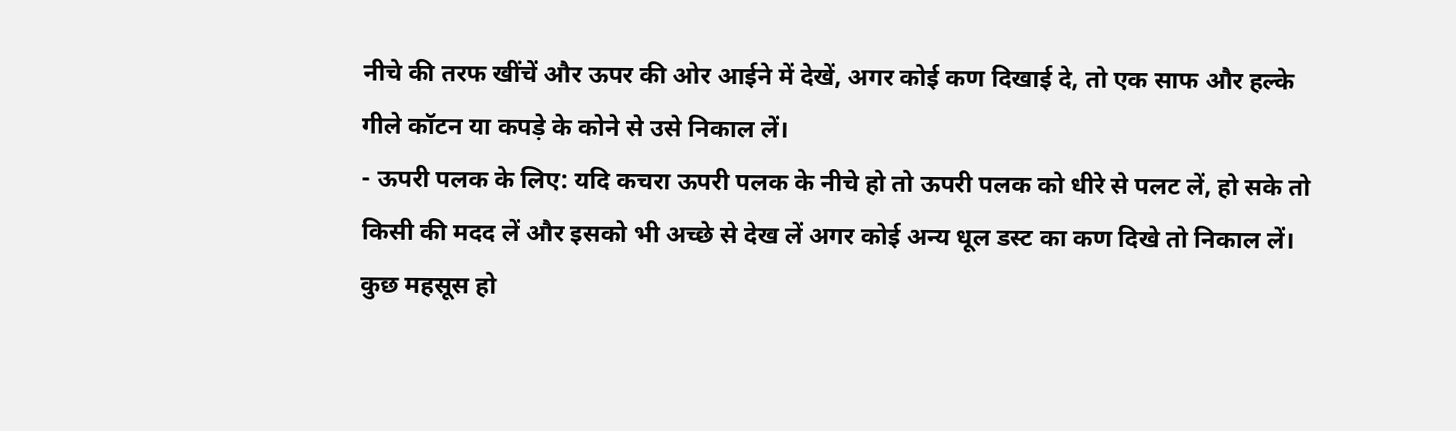नीचे की तरफ खींचें और ऊपर की ओर आईने में देखें, अगर कोई कण दिखाई दे, तो एक साफ और हल्के गीले कॉटन या कपड़े के कोने से उसे निकाल लें।
- ऊपरी पलक के लिए: यदि कचरा ऊपरी पलक के नीचे हो तो ऊपरी पलक को धीरे से पलट लें, हो सके तो किसी की मदद लें और इसको भी अच्छे से देख लें अगर कोई अन्य धूल डस्ट का कण दिखे तो निकाल लें।
कुछ महसूस हो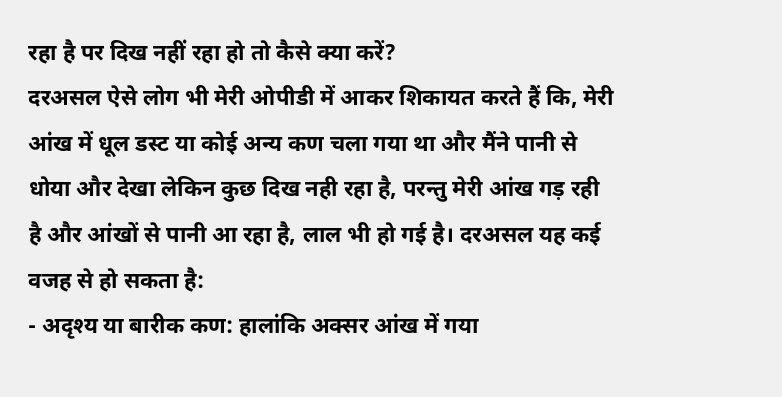रहा है पर दिख नहीं रहा हो तो कैसे क्या करें?
दरअसल ऐसे लोग भी मेरी ओपीडी में आकर शिकायत करते हैं कि, मेरी आंख में धूल डस्ट या कोई अन्य कण चला गया था और मैंने पानी से धोया और देखा लेकिन कुछ दिख नही रहा है, परन्तु मेरी आंख गड़ रही है और आंखों से पानी आ रहा है, लाल भी हो गई है। दरअसल यह कई वजह से हो सकता है:
- अदृश्य या बारीक कण: हालांकि अक्सर आंख में गया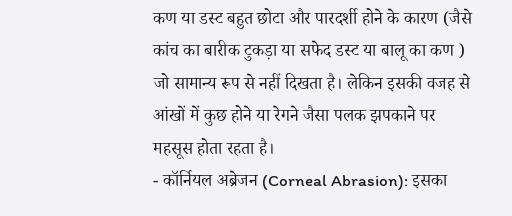कण या डस्ट बहुत छोटा और पारदर्शी होने के कारण (जैसे कांच का बारीक टुकड़ा या सफेद डस्ट या बालू का कण ) जो सामान्य रूप से नहीं दिखता है। लेकिन इसकी वजह से आंखों में कुछ होने या रेगने जैसा पलक झपकाने पर महसूस होता रहता है।
- कॉर्नियल अब्रेजन (Corneal Abrasion): इसका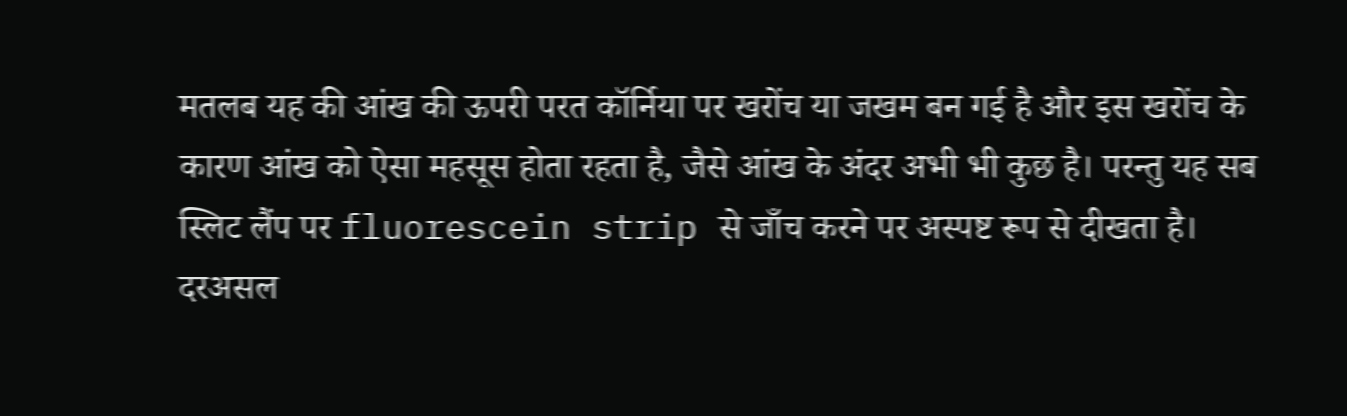मतलब यह की आंख की ऊपरी परत कॉर्निया पर खरोंच या जखम बन गई है और इस खरोंच के कारण आंख को ऐसा महसूस होता रहता है, जैसे आंख के अंदर अभी भी कुछ है। परन्तु यह सब स्लिट लैंप पर fluorescein strip से जाँच करने पर अस्पष्ट रूप से दीखता है।
दरअसल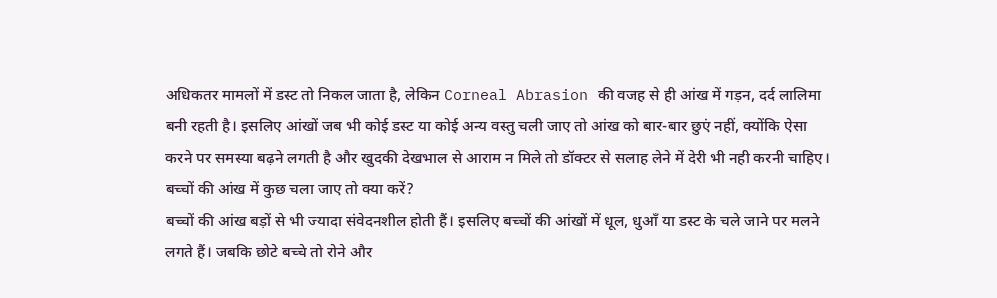अधिकतर मामलों में डस्ट तो निकल जाता है, लेकिन Corneal Abrasion की वजह से ही आंख में गड़न, दर्द लालिमा बनी रहती है। इसलिए आंखों जब भी कोई डस्ट या कोई अन्य वस्तु चली जाए तो आंख को बार-बार छुएं नहीं, क्योंकि ऐसा करने पर समस्या बढ़ने लगती है और खुदकी देखभाल से आराम न मिले तो डॉक्टर से सलाह लेने में देरी भी नही करनी चाहिए।
बच्चों की आंख में कुछ चला जाए तो क्या करें?
बच्चों की आंख बड़ों से भी ज्यादा संवेदनशील होती हैं। इसलिए बच्चों की आंखों में धूल, धुआँ या डस्ट के चले जाने पर मलने लगते हैं। जबकि छोटे बच्चे तो रोने और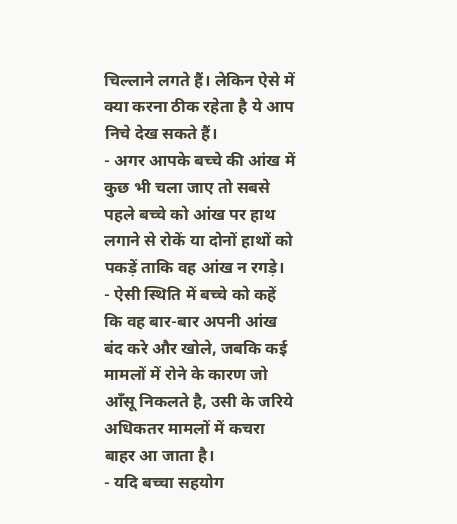चिल्लाने लगते हैं। लेकिन ऐसे में क्या करना ठीक रहेता है ये आप निचे देख सकते हैं।
- अगर आपके बच्चे की आंख में कुछ भी चला जाए तो सबसे पहले बच्चे को आंख पर हाथ लगाने से रोकें या दोनों हाथों को पकड़ें ताकि वह आंख न रगड़े।
- ऐसी स्थिति में बच्चे को कहें कि वह बार-बार अपनी आंख बंद करे और खोले, जबकि कई मामलों में रोने के कारण जो आँसू निकलते है, उसी के जरिये अधिकतर मामलों में कचरा बाहर आ जाता है।
- यदि बच्चा सहयोग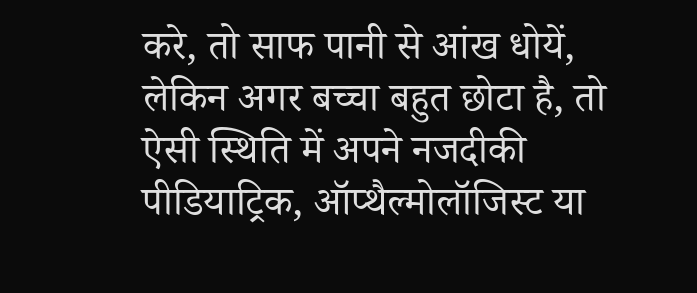करे, तो साफ पानी से आंख धोयें, लेकिन अगर बच्चा बहुत छोटा है, तो ऐसी स्थिति में अपने नजदीकी पीडियाट्रिक, ऑप्थैल्मोलॉजिस्ट या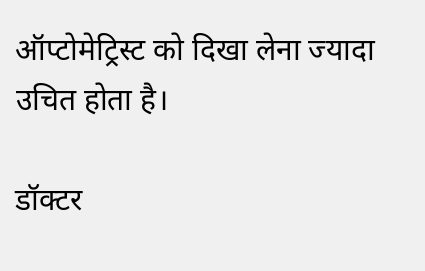ऑप्टोमेट्रिस्ट को दिखा लेना ज्यादा उचित होता है।

डॉक्टर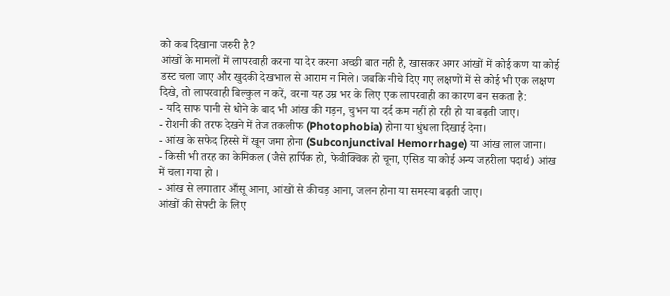को कब दिखाना जरुरी है?
आंखों के मामलों में लापरवाही करना या देर करना अच्छी बात नही है, खासकर अगर आंखों में कोई कण या कोई डस्ट चला जाए और खुदकी देखभाल से आराम न मिले। जबकि नीचे दिए गए लक्षणों में से कोई भी एक लक्षण दिखे, तो लापरवाही बिल्कुल न करें, वरना यह उम्र भर के लिए एक लापरवाही का कारण बन सकता है:
- यदि साफ पानी से धोने के बाद भी आंख की गड़न, चुभन या दर्द कम नहीं हो रही हो या बढ़ती जाए।
- रोशनी की तरफ देखने में तेज तकलीफ (Photophobia) होना या धुंधला दिखाई देना।
- आंख के सफेद हिस्से में खून जमा होना (Subconjunctival Hemorrhage) या आंख लाल जाना।
- किसी भी तरह का केमिकल (जैसे हार्पिक हो, फेवीक्विक हो चूना, एसिड या कोई अन्य जहरीला पदार्थ) आंख में चला गया हो ।
- आंख से लगातार आँसू आना, आंखों से कीचड़ आना, जलन होना या समस्या बढ़ती जाए।
आंखों की सेफ्टी के लिए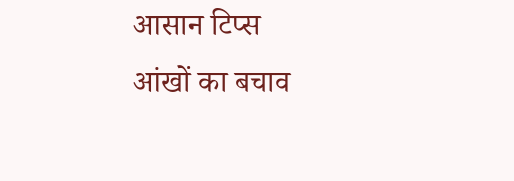आसान टिप्स
आंखों का बचाव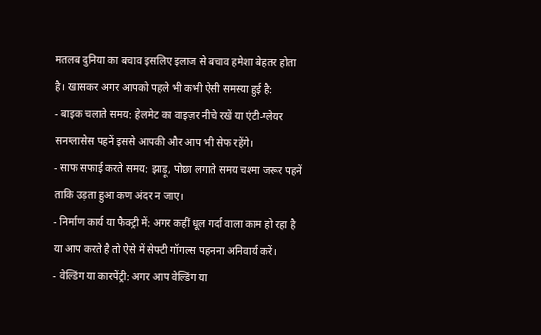मतलब दुनिया का बचाव इसलिए इलाज से बचाव हमेशा बेहतर होता है। खासकर अगर आपको पहले भी कभी ऐसी समस्या हुई है:
- बाइक चलाते समय: हेलमेट का वाइज़र नीचे रखें या एंटी-ग्लेयर सनग्लासेस पहनें इससे आपकी और आप भी सेफ रहेंगे।
- साफ सफाई करते समय: झाड़ू, पोछा लगाते समय चश्मा जरूर पहनें ताकि उड़ता हुआ कण अंदर न जाए।
- निर्माण कार्य या फैक्ट्री में: अगर कहीं धूल गर्दा वाला काम हो रहा है या आप करते है तो ऐसे में सेफ्टी गॉगल्स पहनना अनिवार्य करें।
- वेल्डिंग या कारपेंट्री: अगर आप वेल्डिंग या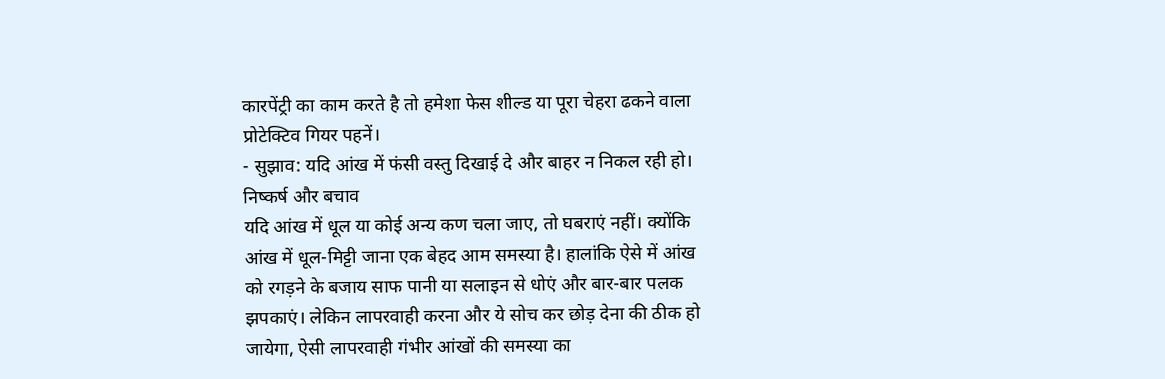कारपेंट्री का काम करते है तो हमेशा फेस शील्ड या पूरा चेहरा ढकने वाला प्रोटेक्टिव गियर पहनें।
- सुझाव: यदि आंख में फंसी वस्तु दिखाई दे और बाहर न निकल रही हो।
निष्कर्ष और बचाव
यदि आंख में धूल या कोई अन्य कण चला जाए, तो घबराएं नहीं। क्योंकि आंख में धूल-मिट्टी जाना एक बेहद आम समस्या है। हालांकि ऐसे में आंख को रगड़ने के बजाय साफ पानी या सलाइन से धोएं और बार-बार पलक झपकाएं। लेकिन लापरवाही करना और ये सोच कर छोड़ देना की ठीक हो जायेगा, ऐसी लापरवाही गंभीर आंखों की समस्या का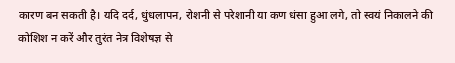कारण बन सकती है। यदि दर्द, धुंधलापन, रोशनी से परेशानी या कण धंसा हुआ लगे, तो स्वयं निकालने की कोशिश न करें और तुरंत नेत्र विशेषज्ञ से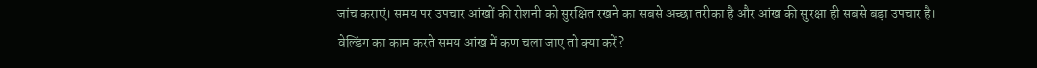जांच कराएं। समय पर उपचार आंखों की रोशनी को सुरक्षित रखने का सबसे अच्छा तरीका है और आंख की सुरक्षा ही सबसे बड़ा उपचार है।
वेल्डिंग का काम करते समय आंख में कण चला जाए तो क्या करें?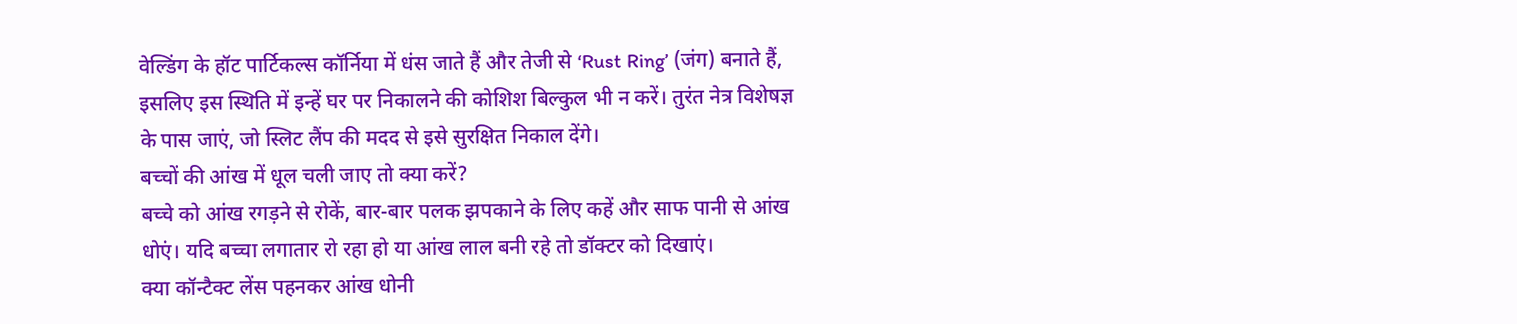वेल्डिंग के हॉट पार्टिकल्स कॉर्निया में धंस जाते हैं और तेजी से ‘Rust Ring’ (जंग) बनाते हैं, इसलिए इस स्थिति में इन्हें घर पर निकालने की कोशिश बिल्कुल भी न करें। तुरंत नेत्र विशेषज्ञ के पास जाएं, जो स्लिट लैंप की मदद से इसे सुरक्षित निकाल देंगे।
बच्चों की आंख में धूल चली जाए तो क्या करें?
बच्चे को आंख रगड़ने से रोकें, बार-बार पलक झपकाने के लिए कहें और साफ पानी से आंख धोएं। यदि बच्चा लगातार रो रहा हो या आंख लाल बनी रहे तो डॉक्टर को दिखाएं।
क्या कॉन्टैक्ट लेंस पहनकर आंख धोनी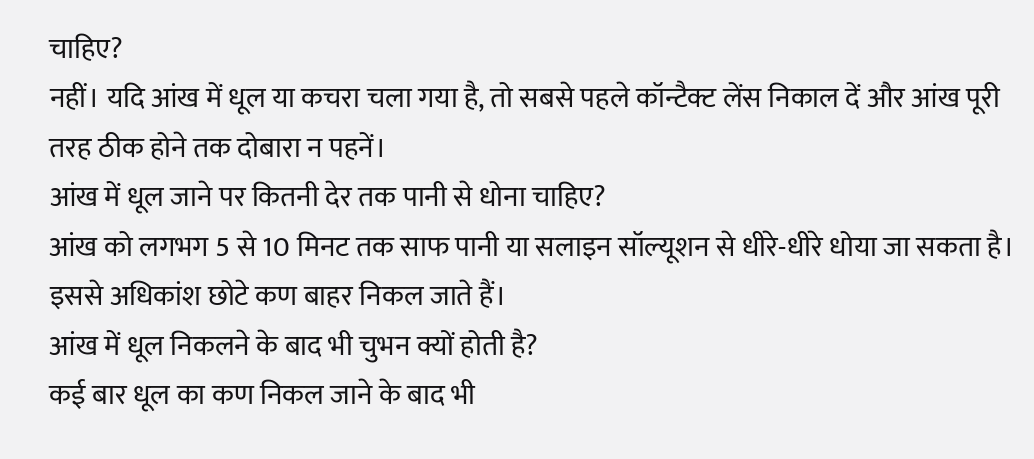चाहिए?
नहीं। यदि आंख में धूल या कचरा चला गया है, तो सबसे पहले कॉन्टैक्ट लेंस निकाल दें और आंख पूरी तरह ठीक होने तक दोबारा न पहनें।
आंख में धूल जाने पर कितनी देर तक पानी से धोना चाहिए?
आंख को लगभग 5 से 10 मिनट तक साफ पानी या सलाइन सॉल्यूशन से धीरे-धीरे धोया जा सकता है। इससे अधिकांश छोटे कण बाहर निकल जाते हैं।
आंख में धूल निकलने के बाद भी चुभन क्यों होती है?
कई बार धूल का कण निकल जाने के बाद भी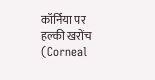कॉर्निया पर हल्की खरोंच (Corneal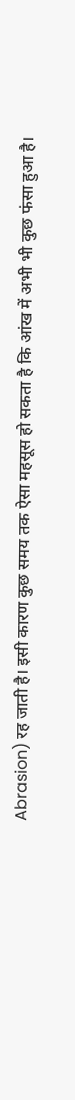Abrasion) रह जाती है। इसी कारण कुछ समय तक ऐसा महसूस हो सकता है कि आंख में अभी भी कुछ फंसा हुआ है।